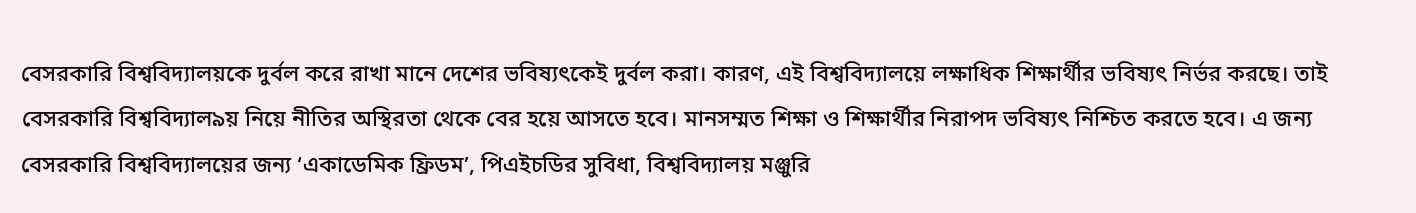বেসরকারি বিশ্ববিদ্যালয়কে দুর্বল করে রাখা মানে দেশের ভবিষ্যৎকেই দুর্বল করা। কারণ, এই বিশ্ববিদ্যালয়ে লক্ষাধিক শিক্ষার্থীর ভবিষ্যৎ নির্ভর করছে। তাই বেসরকারি বিশ্ববিদ্যাল৯য় নিয়ে নীতির অস্থিরতা থেকে বের হয়ে আসতে হবে। মানসম্মত শিক্ষা ও শিক্ষার্থীর নিরাপদ ভবিষ্যৎ নিশ্চিত করতে হবে। এ জন্য বেসরকারি বিশ্ববিদ্যালয়ের জন্য ‘একাডেমিক ফ্রিডম’, পিএইচডির সুবিধা, বিশ্ববিদ্যালয় মঞ্জুরি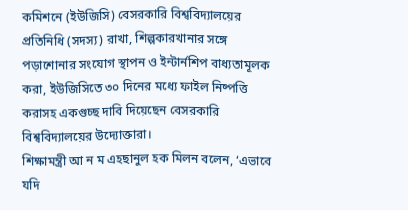কমিশনে (ইউজিসি) বেসরকারি বিশ্ববিদ্যালয়ের প্রতিনিধি (সদস্য) রাখা, শিল্পকারখানার সঙ্গে পড়াশোনার সংযোগ স্থাপন ও ইন্টার্নশিপ বাধ্যতামূলক করা, ইউজিসিতে ৩০ দিনের মধ্যে ফাইল নিষ্পত্তি করাসহ একগুচ্ছ দাবি দিয়েছেন বেসরকারি বিশ্ববিদ্যালয়ের উদ্যোক্তারা।
শিক্ষামন্ত্রী আ ন ম এহছানুল হক মিলন বলেন, ‘এভাবে যদি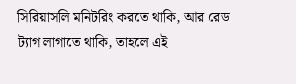সিরিয়াসলি মনিটরিং করতে থাকি, আর রেড ট্যাগ লাগাতে থাকি, তাহলে এই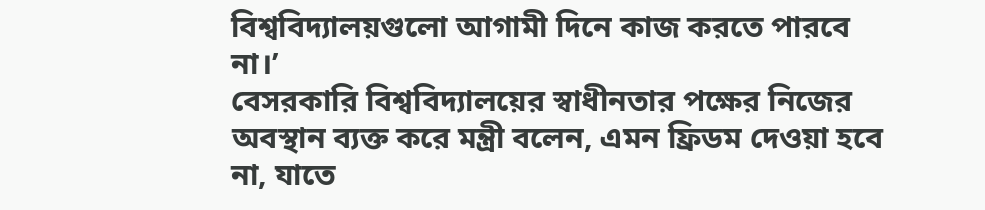বিশ্ববিদ্যালয়গুলো আগামী দিনে কাজ করতে পারবে না।’
বেসরকারি বিশ্ববিদ্যালয়ের স্বাধীনতার পক্ষের নিজের অবস্থান ব্যক্ত করে মন্ত্রী বলেন, এমন ফ্রিডম দেওয়া হবে না, যাতে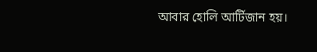আবার হোলি আর্টিজান হয়।